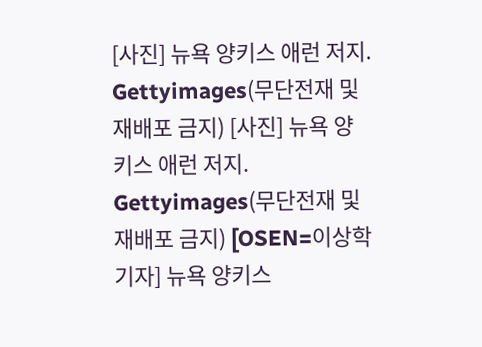[사진] 뉴욕 양키스 애런 저지. Gettyimages(무단전재 및 재배포 금지) [사진] 뉴욕 양키스 애런 저지.
Gettyimages(무단전재 및 재배포 금지) [OSEN=이상학 기자] 뉴욕 양키스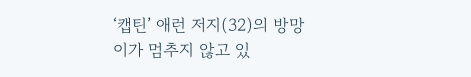‘캡틴’ 애런 저지(32)의 방망이가 멈추지 않고 있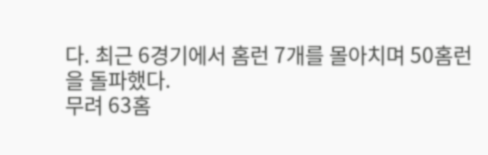다. 최근 6경기에서 홈런 7개를 몰아치며 50홈런을 돌파했다.
무려 63홈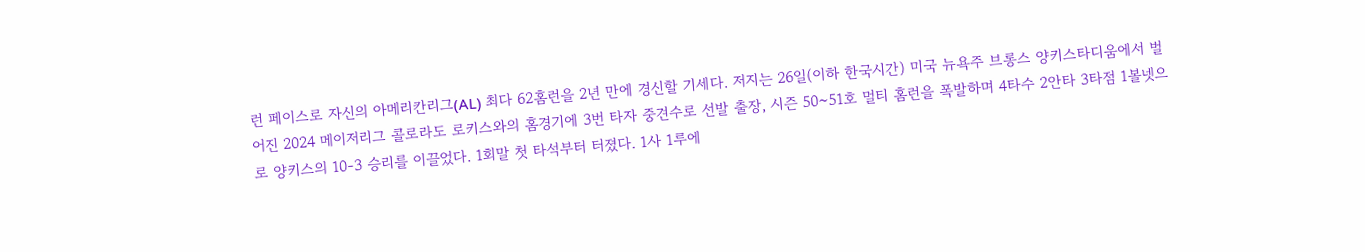런 페이스로 자신의 아메리칸리그(AL) 최다 62홈런을 2년 만에 경신할 기세다. 저지는 26일(이하 한국시간) 미국 뉴욕주 브롱스 양키스타디움에서 벌어진 2024 메이저리그 콜로라도 로키스와의 홈경기에 3번 타자 중견수로 선발 출장, 시즌 50~51호 멀티 홈런을 폭발하며 4타수 2안타 3타점 1볼넷으로 양키스의 10-3 승리를 이끌었다. 1회말 첫 타석부터 터졌다. 1사 1루에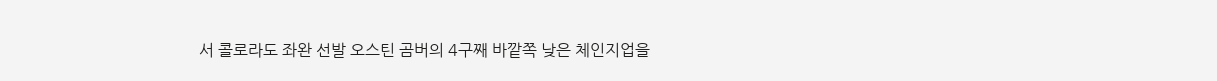서 콜로라도 좌완 선발 오스틴 곰버의 4구째 바깥쪽 낮은 체인지업을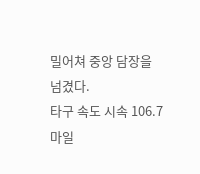밀어쳐 중앙 담장을 넘겼다.
타구 속도 시속 106.7마일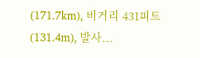(171.7km), 비거리 431피트(131.4m), 발사...